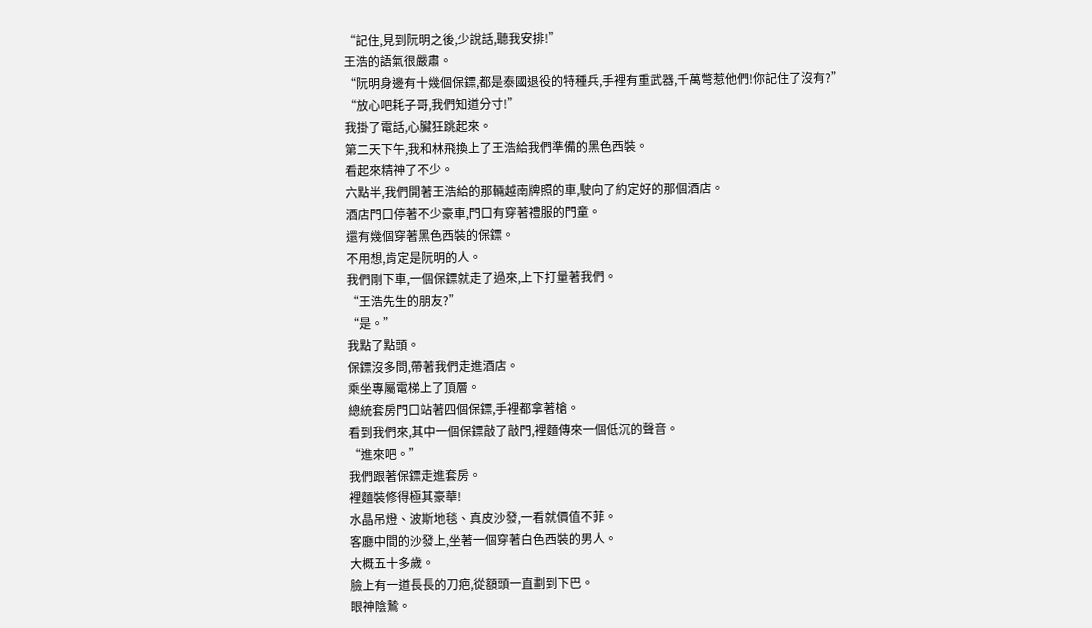“記住,見到阮明之後,少說話,聽我安排!”
王浩的語氣很嚴肅。
“阮明身邊有十幾個保鏢,都是泰國退役的特種兵,手裡有重武器,千萬彆惹他們!你記住了沒有?”
“放心吧耗子哥,我們知道分寸!”
我掛了電話,心臟狂跳起來。
第二天下午,我和林飛換上了王浩給我們準備的黑色西裝。
看起來精神了不少。
六點半,我們開著王浩給的那輛越南牌照的車,駛向了約定好的那個酒店。
酒店門口停著不少豪車,門口有穿著禮服的門童。
還有幾個穿著黑色西裝的保鏢。
不用想,肯定是阮明的人。
我們剛下車,一個保鏢就走了過來,上下打量著我們。
“王浩先生的朋友?”
“是。”
我點了點頭。
保鏢沒多問,帶著我們走進酒店。
乘坐專屬電梯上了頂層。
總統套房門口站著四個保鏢,手裡都拿著槍。
看到我們來,其中一個保鏢敲了敲門,裡麵傳來一個低沉的聲音。
“進來吧。”
我們跟著保鏢走進套房。
裡麵裝修得極其豪華!
水晶吊燈、波斯地毯、真皮沙發,一看就價值不菲。
客廳中間的沙發上,坐著一個穿著白色西裝的男人。
大概五十多歲。
臉上有一道長長的刀疤,從額頭一直劃到下巴。
眼神陰鷙。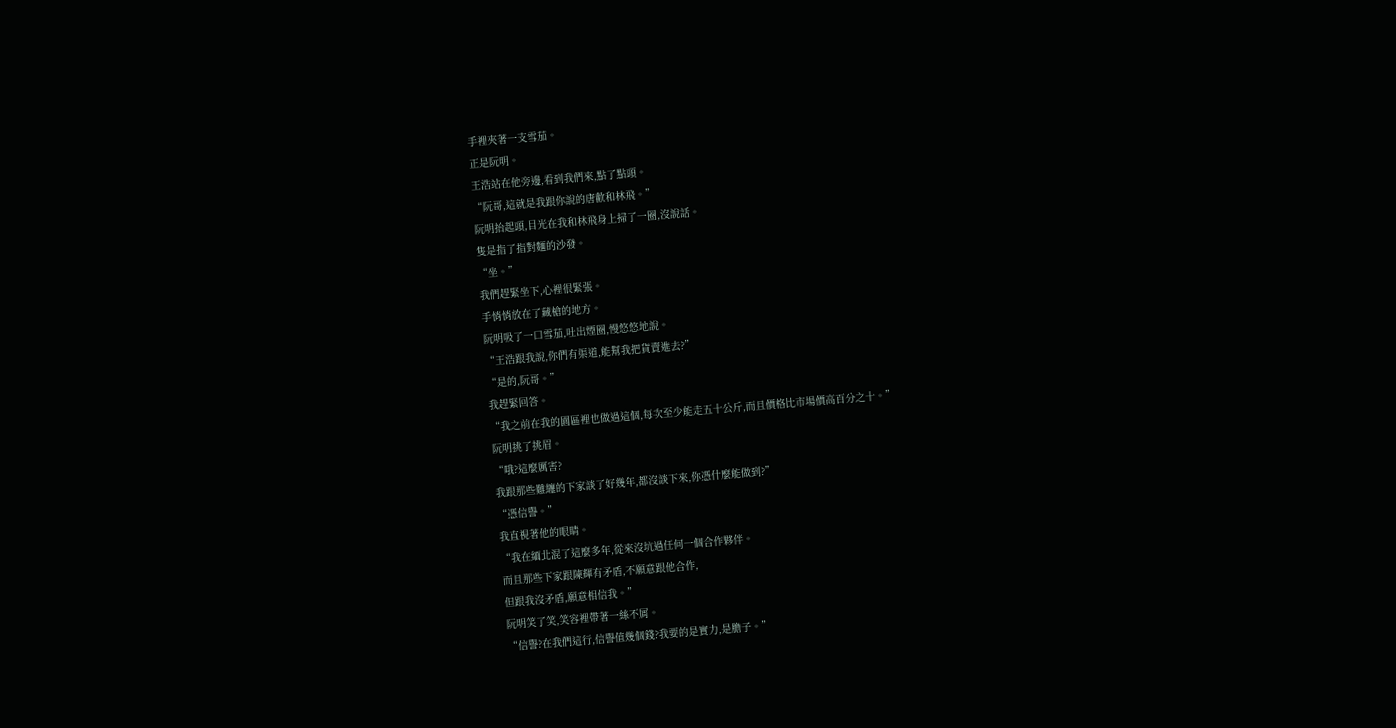手裡夾著一支雪茄。
正是阮明。
王浩站在他旁邊,看到我們來,點了點頭。
“阮哥,這就是我跟你說的唐歡和林飛。”
阮明抬起頭,目光在我和林飛身上掃了一圈,沒說話。
隻是指了指對麵的沙發。
“坐。”
我們趕緊坐下,心裡很緊張。
手悄悄放在了藏槍的地方。
阮明吸了一口雪茄,吐出煙圈,慢悠悠地說。
“王浩跟我說,你們有渠道,能幫我把貨賣進去?”
“是的,阮哥。”
我趕緊回答。
“我之前在我的園區裡也做過這個,每次至少能走五十公斤,而且價格比市場價高百分之十。”
阮明挑了挑眉。
“哦?這麼厲害?
我跟那些難纏的下家談了好幾年,都沒談下來,你憑什麼能做到?”
“憑信譽。”
我直視著他的眼睛。
“我在緬北混了這麼多年,從來沒坑過任何一個合作夥伴。
而且那些下家跟陳輝有矛盾,不願意跟他合作,
但跟我沒矛盾,願意相信我。”
阮明笑了笑,笑容裡帶著一絲不屑。
“信譽?在我們這行,信譽值幾個錢?我要的是實力,是膽子。”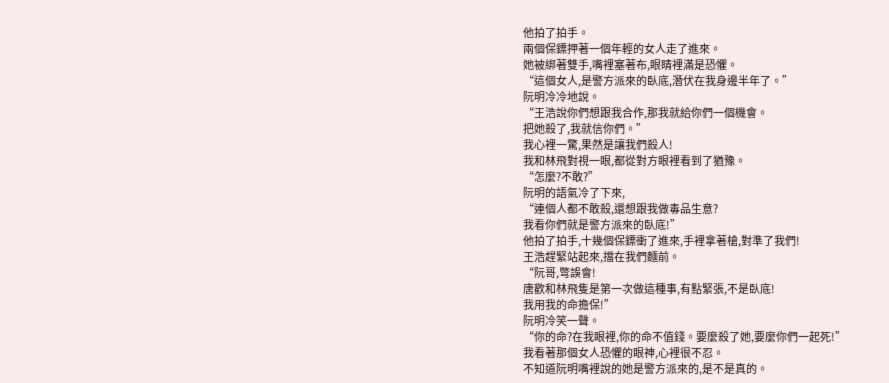他拍了拍手。
兩個保鏢押著一個年輕的女人走了進來。
她被綁著雙手,嘴裡塞著布,眼睛裡滿是恐懼。
“這個女人,是警方派來的臥底,潛伏在我身邊半年了。”
阮明冷冷地說。
“王浩說你們想跟我合作,那我就給你們一個機會。
把她殺了,我就信你們。”
我心裡一驚,果然是讓我們殺人!
我和林飛對視一眼,都從對方眼裡看到了猶豫。
“怎麼?不敢?”
阮明的語氣冷了下來,
“連個人都不敢殺,還想跟我做毒品生意?
我看你們就是警方派來的臥底!”
他拍了拍手,十幾個保鏢衝了進來,手裡拿著槍,對準了我們!
王浩趕緊站起來,擋在我們麵前。
“阮哥,彆誤會!
唐歡和林飛隻是第一次做這種事,有點緊張,不是臥底!
我用我的命擔保!”
阮明冷笑一聲。
“你的命?在我眼裡,你的命不值錢。要麼殺了她,要麼你們一起死!”
我看著那個女人恐懼的眼神,心裡很不忍。
不知道阮明嘴裡說的她是警方派來的,是不是真的。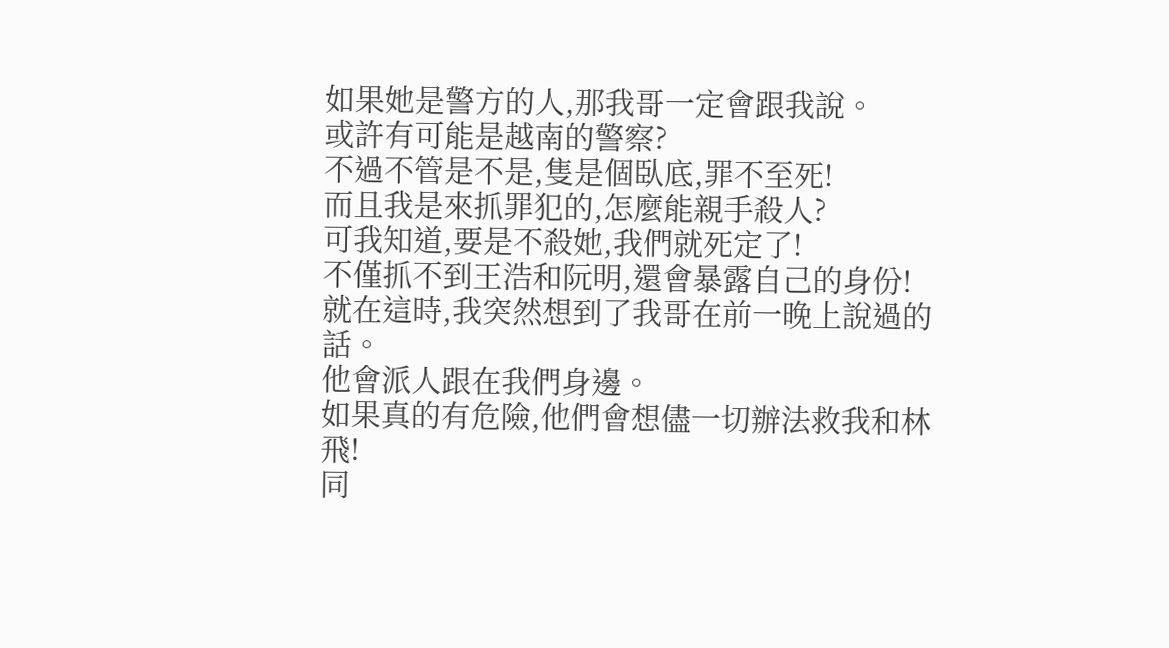如果她是警方的人,那我哥一定會跟我說。
或許有可能是越南的警察?
不過不管是不是,隻是個臥底,罪不至死!
而且我是來抓罪犯的,怎麼能親手殺人?
可我知道,要是不殺她,我們就死定了!
不僅抓不到王浩和阮明,還會暴露自己的身份!
就在這時,我突然想到了我哥在前一晚上說過的話。
他會派人跟在我們身邊。
如果真的有危險,他們會想儘一切辦法救我和林飛!
同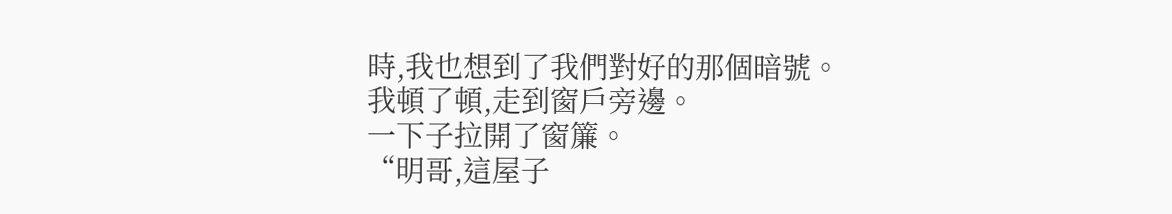時,我也想到了我們對好的那個暗號。
我頓了頓,走到窗戶旁邊。
一下子拉開了窗簾。
“明哥,這屋子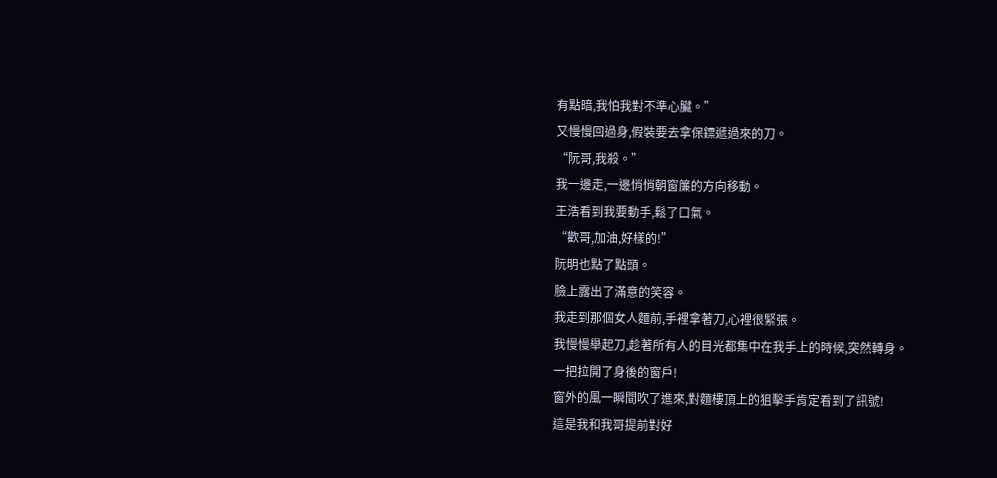有點暗,我怕我對不準心臟。”
又慢慢回過身,假裝要去拿保鏢遞過來的刀。
“阮哥,我殺。”
我一邊走,一邊悄悄朝窗簾的方向移動。
王浩看到我要動手,鬆了口氣。
“歡哥,加油,好樣的!”
阮明也點了點頭。
臉上露出了滿意的笑容。
我走到那個女人麵前,手裡拿著刀,心裡很緊張。
我慢慢舉起刀,趁著所有人的目光都集中在我手上的時候,突然轉身。
一把拉開了身後的窗戶!
窗外的風一瞬間吹了進來,對麵樓頂上的狙擊手肯定看到了訊號!
這是我和我哥提前對好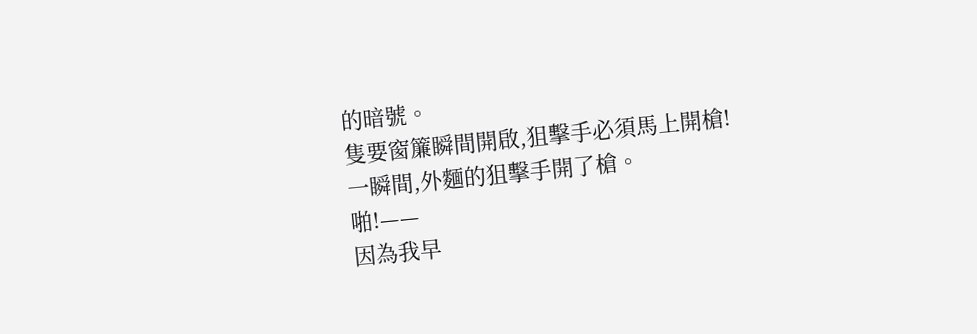的暗號。
隻要窗簾瞬間開啟,狙擊手必須馬上開槍!
一瞬間,外麵的狙擊手開了槍。
啪!——
因為我早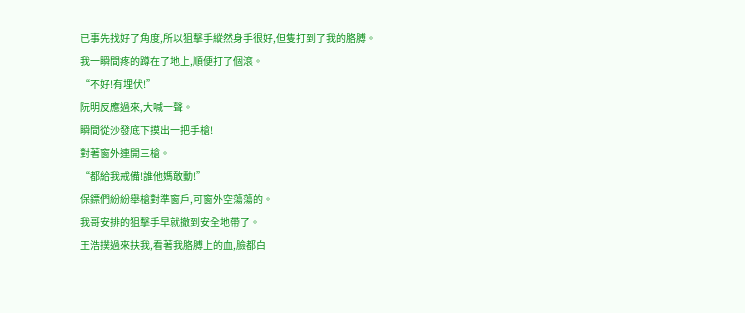已事先找好了角度,所以狙擊手縱然身手很好,但隻打到了我的胳膊。
我一瞬間疼的蹲在了地上,順便打了個滾。
“不好!有埋伏!”
阮明反應過來,大喊一聲。
瞬間從沙發底下摸出一把手槍!
對著窗外連開三槍。
“都給我戒備!誰他媽敢動!”
保鏢們紛紛舉槍對準窗戶,可窗外空蕩蕩的。
我哥安排的狙擊手早就撤到安全地帶了。
王浩撲過來扶我,看著我胳膊上的血,臉都白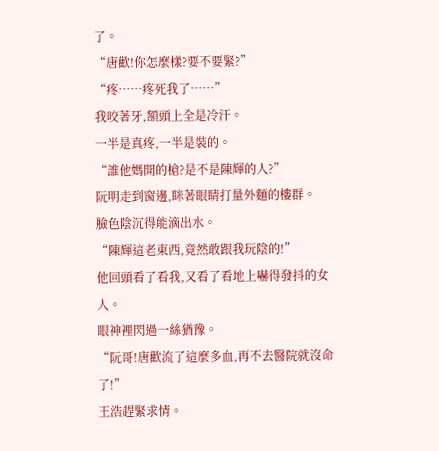了。
“唐歡!你怎麼樣?要不要緊?”
“疼……疼死我了……”
我咬著牙,額頭上全是冷汗。
一半是真疼,一半是裝的。
“誰他媽開的槍?是不是陳輝的人?”
阮明走到窗邊,眯著眼睛打量外麵的樓群。
臉色陰沉得能滴出水。
“陳輝這老東西,竟然敢跟我玩陰的!”
他回頭看了看我,又看了看地上嚇得發抖的女人。
眼神裡閃過一絲猶豫。
“阮哥!唐歡流了這麼多血,再不去醫院就沒命了!”
王浩趕緊求情。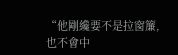“他剛纔要不是拉窗簾,也不會中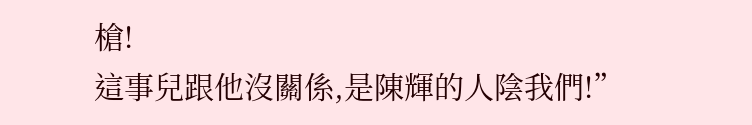槍!
這事兒跟他沒關係,是陳輝的人陰我們!”